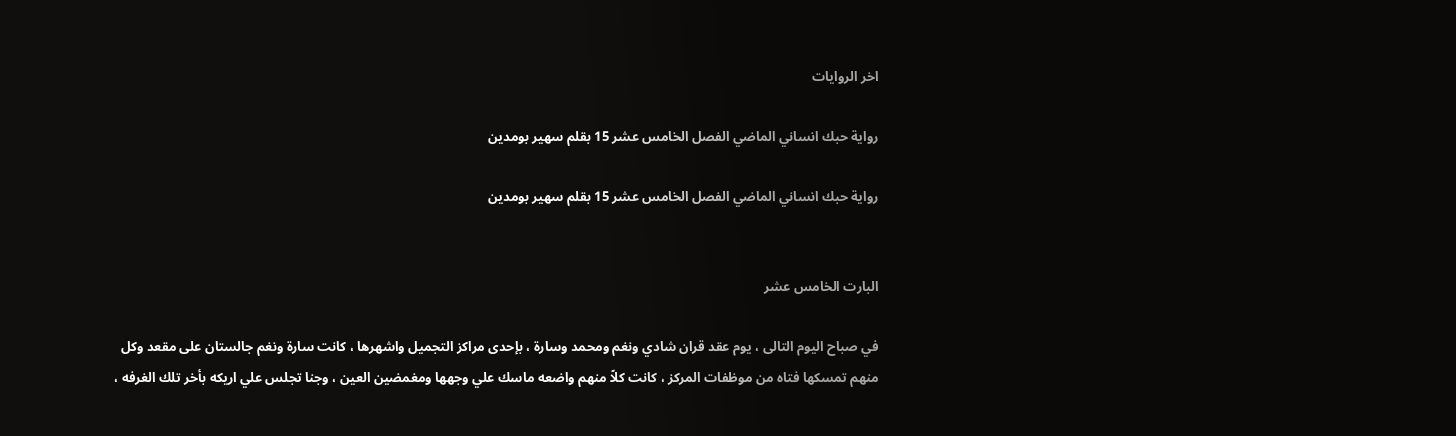اخر الروايات

رواية حبك انساني الماضي الفصل الخامس عشر 15 بقلم سهير بومدين

رواية حبك انساني الماضي الفصل الخامس عشر 15 بقلم سهير بومدين


البارت الخامس عشر

في صباح اليوم التالى ، يوم عقد قران شادي ونغم ومحمد وسارة ، بإحدى مراكز التجميل واشهرها ، كانت سارة ونغم جالستان على مقعد وكل منهم تمسكها فتاه من موظفات المركز ، كانت كلاً منهم واضعه ماسك علي وجهها ومغمضين العين ، وجنا تجلس علي اريكه بأخر تلك الغرفه ،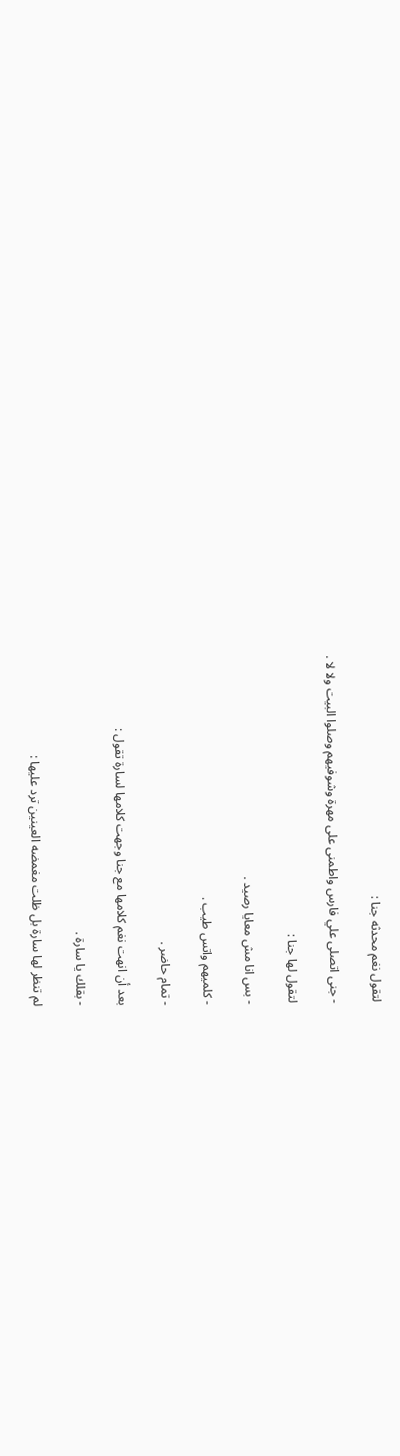لتقول نغم محدثه جنا :

- جنى اتصلى علي فارس واطمنى على مهرة وشوفيهم وصلوا البيت ولا لا .

لتقول لها جنا :

- بس انا مش معايا رصيد .

- كلميهم واتس طيب .

- تمام حاضر .

بعد أن انهت نغم كلامها مع جنا وجهت كلامها لسارة تقول :

- بقلك يا سارة .

لم تنظر لها سارة بل ظلت مغمضه العينين ترد عليها :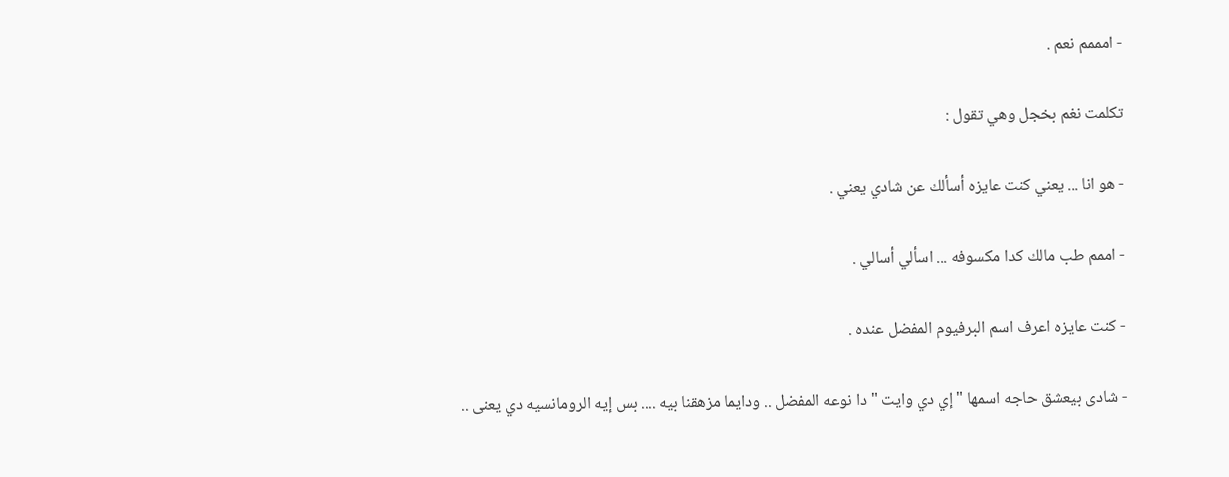- امممم نعم .

تكلمت نغم بخجل وهي تقول :

- هو انا ... يعني كنت عايزه أسألك عن شادي يعني .

- اممم طب مالك كدا مكسوفه ... اسألي أسالي .

- كنت عايزه اعرف اسم البرفيوم المفضل عنده .

- شادى بيعشق حاجه اسمها " إي دي وايت " دا نوعه المفضل .. ودايما مزهقنا بيه .... بس إيه الرومانسيه دي يعنى ..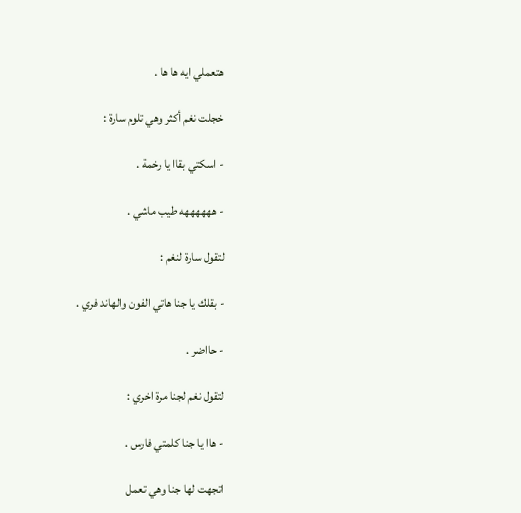هتعملي ايه ها ها .

خجلت نغم أكثر وهي تلوم سارة :

- اسكتي بقاا يا رخمة .

- ههههههه طيب ماشي .

لتقول سارة لنغم :

- بقلك يا جنا هاتي الفون والهاند فري .

- حااضر .

لتقول نغم لجنا مرة اخري :

- هاا يا جنا كلمتي فارس .

اتجهت لها جنا وهي تعمل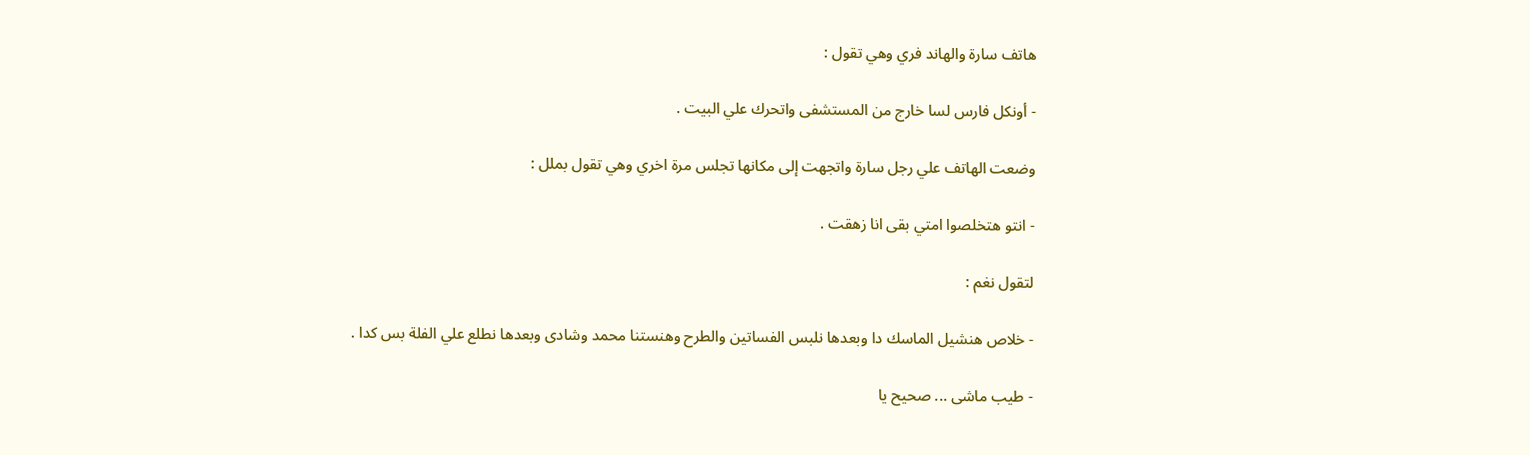هاتف سارة والهاند فري وهي تقول :

- أونكل فارس لسا خارج من المستشفى واتحرك علي البيت .

وضعت الهاتف علي رجل سارة واتجهت إلى مكانها تجلس مرة اخري وهي تقول بملل :

- انتو هتخلصوا امتي بقى انا زهقت .

لتقول نغم :

- خلاص هنشيل الماسك دا وبعدها نلبس الفساتين والطرح وهنستنا محمد وشادى وبعدها نطلع علي الفلة بس كدا .

- طيب ماشى ... صحيح يا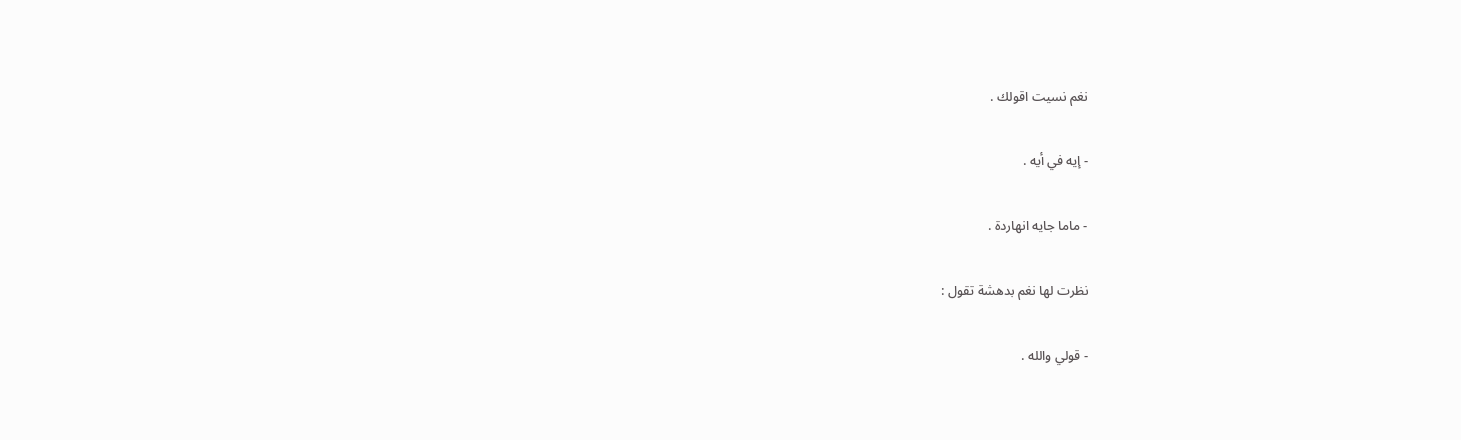نغم نسيت اقولك .

- إيه في أيه .

- ماما جايه انهاردة .

نظرت لها نغم بدهشة تقول :

- قولي والله .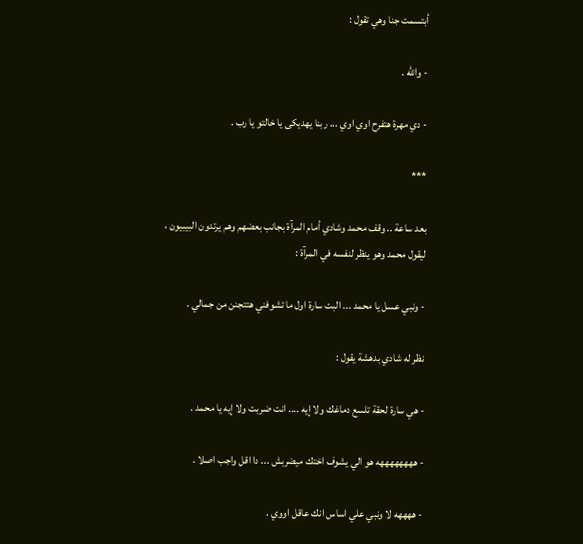أبتسمت جنا وهي تقول :

- والله .

- دي مهرة هتفرح اوي اوي ... ربنا يهديكى يا خالتو يا رب .

***

بعد ساعة .. وقف محمد وشادي أمام المرآة بجانب بعضهم وهم يرتدون البيبيون ، ليقول محمد وهو ينظر لنفسه في المرآة :

- ونبي عسل يا محمد ... البت سارة اول ما تشوفني هتتجنن من جمالي .

نظر له شادي بدهشة يقول :

- هي سارة لحقة تلسع دماغك ولا إيه .... انت ضربت ولا إيه يا محمد .

- ههههههههه هو الي يشوف اختك ميضربش ... دا اقل واجب اصلا .

- ههههه لا ونبي علي اساس انك عاقل اووي .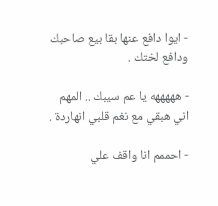- ايوا دافع عنها بقا بيع صاحبك ودافع لختك .

- هههههه يا عم سيبك .. المهم اني هبقي مع نغم قلبي انهاردة .

- احممم انا واقف علي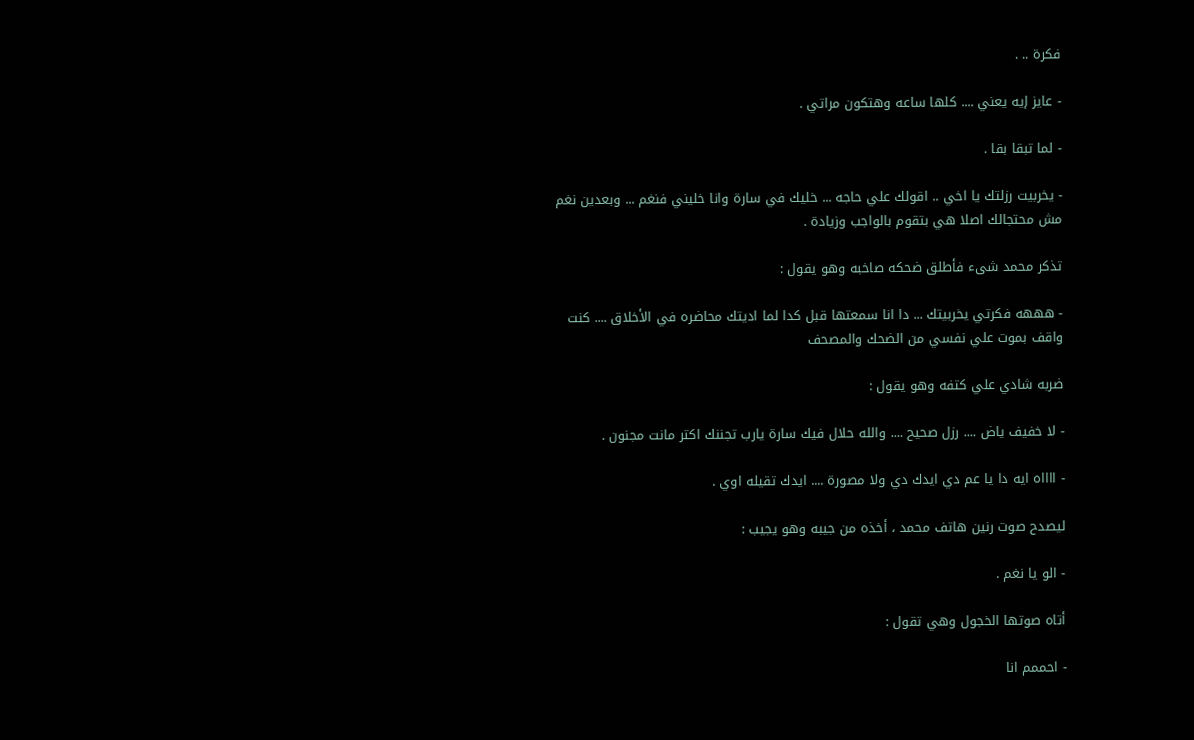فكرة .. .

- عايز إيه يعني .... كلها ساعه وهتكون مراتي .

- لما تبقا بقا .

- يخربيت رزلتك يا اخي .. اقولك علي حاجه ... خليك في سارة وانا خليني فنغم ... وبعدين نغم مش محتجالك اصلا هي بتقوم بالواجب وزيادة .

تذكر محمد شىء فأطلق ضحكه صاخبه وهو يقول :

- هههه فكرتي يخربيتك ... دا انا سمعتها قبل كدا لما اديتك محاضره في الأخلاق .... كنت واقف بموت علي نفسي من الضحك والمصحف

ضربه شادي علي كتفه وهو يقول :

- لا خفيف ياض .... رزل صحيح .... والله حلال فيك سارة يارب تجننك اكتر مانت مجنون .

- ااااه ايه دا يا عم دي ايدك دي ولا مصورة .... ايدك تقيله اوي .

ليصدح صوت رنين هاتف محمد ، أخذه من جيبه وهو يجيب :

- الو يا نغم .

أتاه صوتها الخجول وهي تقول :

- احممم انا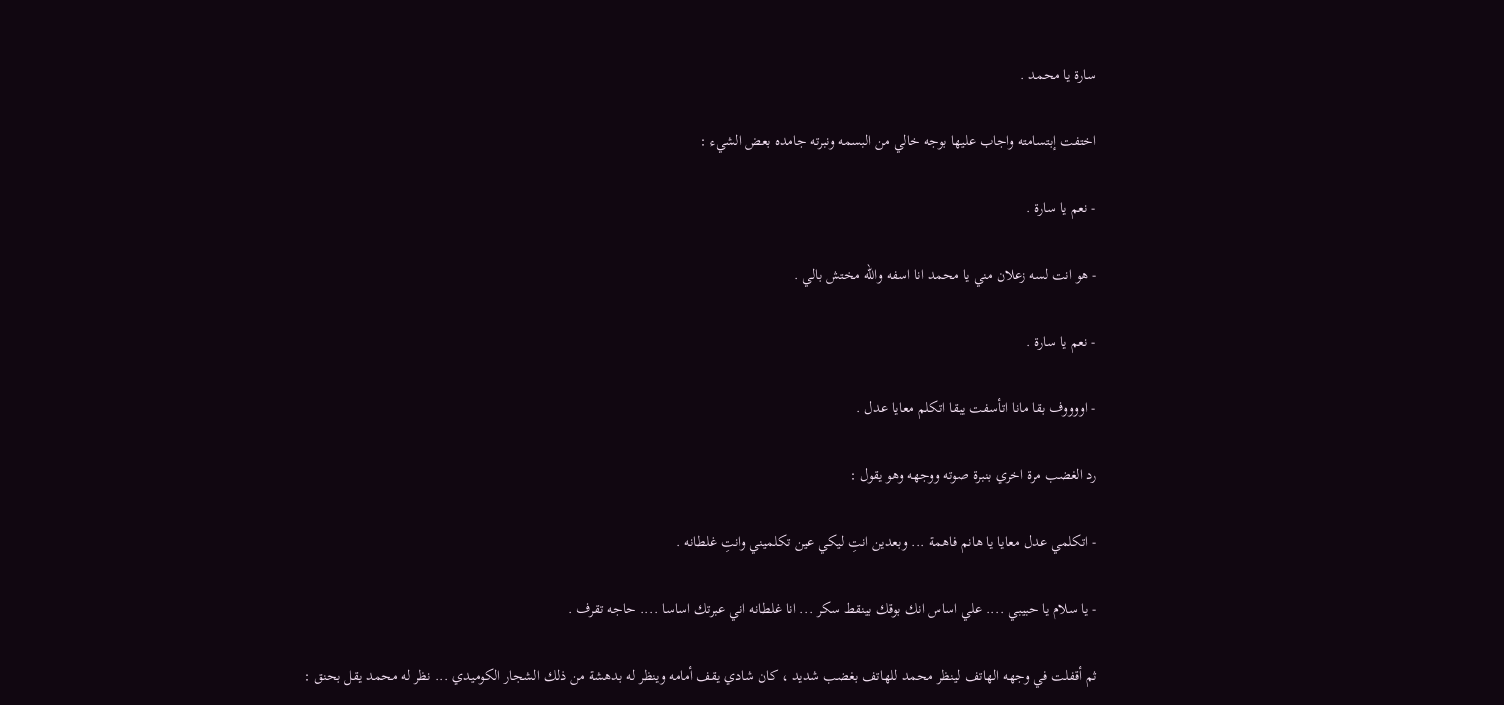سارة يا محمد .

اختفت إبتسامته واجاب عليها بوجه خالي من البسمه ونبرته جامده بعض الشيء :

- نعم يا سارة .

- هو انت لسه زعلان مني يا محمد انا اسفه والله مختش بالي .

- نعم يا سارة .

- اووووف بقا مانا اتأسفت يبقا اتكلم معايا عدل .

رد الغضب مرة اخري بنبرة صوته ووجهه وهو يقول :

- اتكلمي عدل معايا يا هانم فاهمة ... وبعدين انتِ ليكي عين تكلميني وانتِ غلطانه .

- يا سلام يا حبيبي .... علي اساس انك بوقك بينقط سكر ... انا غلطانه اني عبرتك اساسا .... حاجه تقرف .

ثم أقفلت في وجهه الهاتف لينظر محمد للهاتف بغضب شديد ، كان شادي يقف أمامه وينظر له بدهشة من ذلك الشجار الكوميدي ... نظر له محمد يقل بحنق :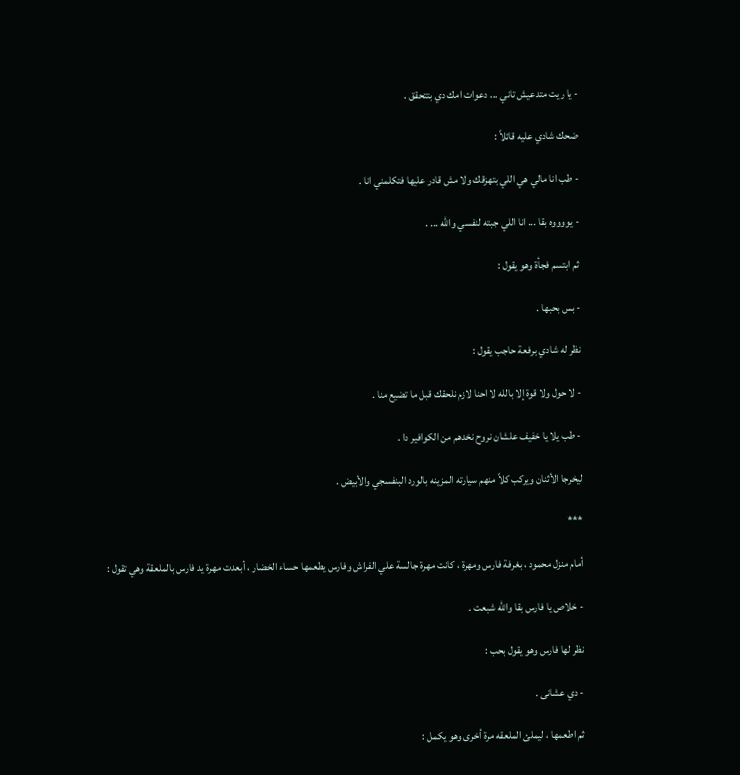- يا ريت متدعيش تاني ... دعوات امك دي بتتحقق .

ضحك شادي عليه قائلاً :

- طب انا مالي هي اللي بتهزقك ولا مش قادر عليها فتكلمني انا .

- يووووه بقا ... انا اللي جبته لنفسي والله ... .

ثم ابتسم فجأة وهو يقول :

- بس بحبها .

نظر له شادي برفعة حاجب يقول :

- لا حول ولا قوة إلا بالله لا احنا لازم نلحقك قبل ما تضيع منا .

- طب يلا يا خفيف علشان نروح نخدهم من الكوافير دا .

ليخرجا الأثنان ويركب كلاً منهم سيارته المزينه بالورد البنفسجي والأبيض .

***

أمام منزل محمود ، بغرفة فارس ومهرة ، كانت مهرة جالسة علي الفراش وفارس يطعمها حساء الخضار ، أبعدت مهرة يد فارس بالملعقة وهي تقول :

- خلاص يا فارس بقا والله شبعت .

نظر لها فارس وهو يقول بحب :

- دي عشانى .

ثم اطعمها ، ليملئ الملعقه مرة أخرى وهو يكمل :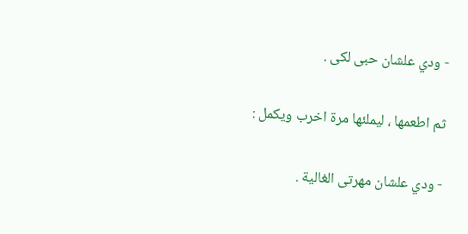- ودي علشان حبى لكى .

ثم اطعمها ، ليملئها مرة اخرب ويكمل :

- ودي علشان مهرتى الغالية .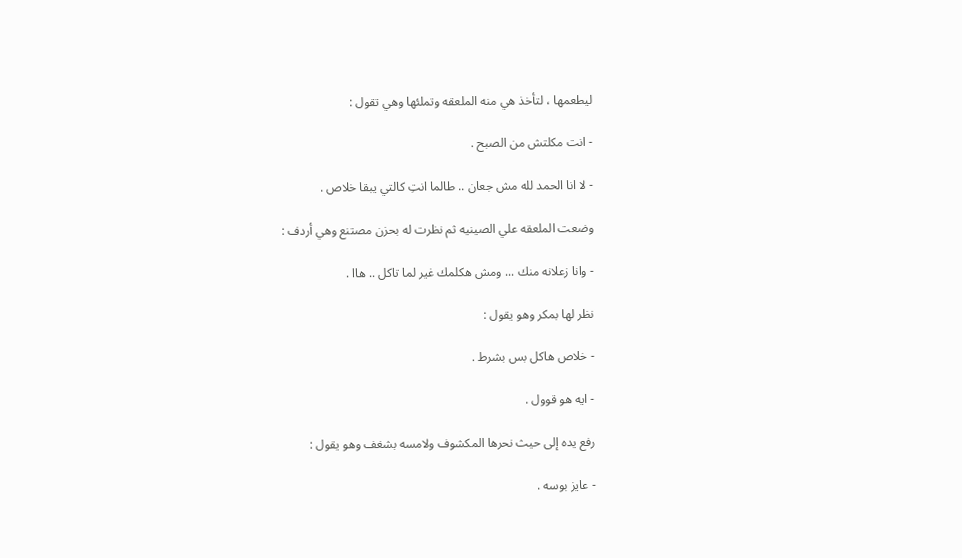ليطعمها ، لتأخذ هي منه الملعقه وتملئها وهي تقول :

- انت مكلتش من الصبح .

- لا انا الحمد لله مش جعان .. طالما انتِ كالتي يبقا خلاص .

وضعت الملعقه علي الصينيه ثم نظرت له بحزن مصتنع وهي أردف :

- وانا زعلانه منك ... ومش هكلمك غير لما تاكل .. هاا .

نظر لها بمكر وهو يقول :

- خلاص هاكل بس بشرط .

- ايه هو قوول .

رفع يده إلى حيث نحرها المكشوف ولامسه بشغف وهو يقول :

- عايز بوسه .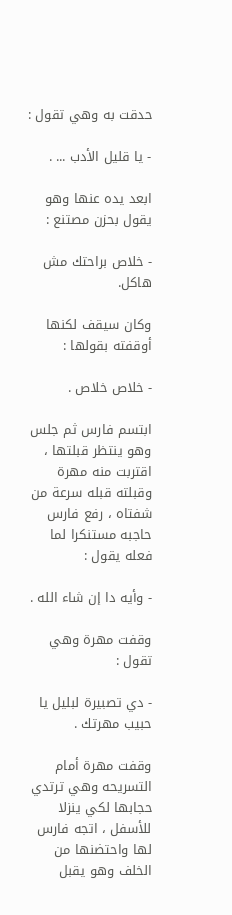حدقت به وهي تقول :

- يا قليل الأدب ... .

ابعد يده عنها وهو يقول بحزن مصتنع :

- خلاص براحتك مش هاكل.

وكان سيقف لكنها أوقفته بقولها :

- خلاص خلاص .

ابتسم فارس ثم جلس وهو ينتظر قبلتها ، اقتربت منه مهرة وقبلته قبله سرعة من شفتاه ، رفع فارس حاجبه مستنكرا لما فعله يقول :

- وأيه دا إن شاء الله .

وقفت مهرة وهي تقول :

- دي تصبيرة لبليل يا حبيب مهرتك .

وقفت مهرة أمام التسريحه وهي ترتدي حجابها لكي ينزلا للأسفل ، اتجه فارس لها واحتضنها من الخلف وهو يقبل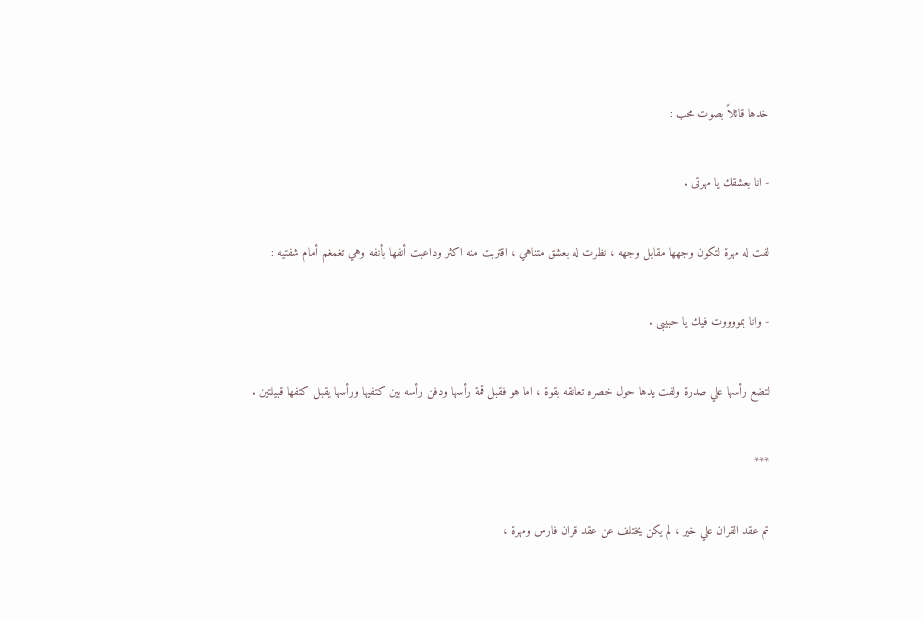خدها قائلاً بصوت محب :

- انا بعشقك يا مهرتى .

لفت له مهرة لتكون وجهها مقابل وجهه ، نظرت له بعشق متناهي ، اقتربت منه اكثر وداعبت أنفها بأنفه وهي تغمغم أمام شفتيه :

- وانا بمووووت فيك يا حبيبى .

لتضع رأسها علي صدرة ولفت يدها حول خصره تعانقه بقوة ، اما هو فقبل قمة رأسها ودفن رأسه بين كتفيها ورأسها يقبل كتفها قبيلتين .

***

تم عقد القران علي خير ، لم يكن يختلف عن عقد قران فارس ومهرة ،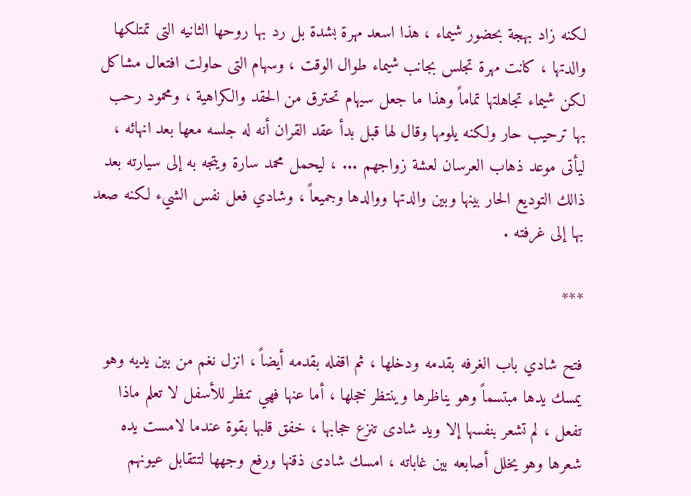لكنه زاد بهجة بحضور شيماء ، هذا اسعد مهرة بشدة بل رد بها روحها الثانيه التى تمتلكها والدتها ، كانت مهرة تجلس بجانب شيماء طوال الوقت ، وسهام التى حاولت افتعال مشاكل لكن شيماء تجاهلتها تماماً وهذا ما جعل سيهام تحترق من الحقد والكراهية ، ومحمود رحب بها ترحيب حار ولكنه يلومها وقال لها قبل بدأ عقد القران أنه له جلسه معها بعد انهائه ، ليأتى موعد ذهاب العرسان لعشة زواجهم ... ، ليحمل محمد سارة ويتجه به إلى سيارته بعد ذالك التوديع الحار بينها وبين والدتها ووالدها وجميعاً ، وشادي فعل نفس الشيء لكنه صعد بها إلى غرفته .

***

فتح شادي باب الغرفه بقدمه ودخلها ، ثم اقفله بقدمه أيضاً ، انزل نغم من بين يديه وهو يمسك يدها مبتسماً وهو يناظرها وينتظر خجلها ، أما عنها فهي تنظر للأسفل لا تعلم ماذا تفعل ، لم تشعر بنفسها إلا ويد شادى تنزع حجابها ، خفق قلبها بقوة عندما لامست يده شعرها وهو يخلل أصابعه بين غاباته ، امسك شادى ذقنها ورفع وجهها لتتقابل عيونهم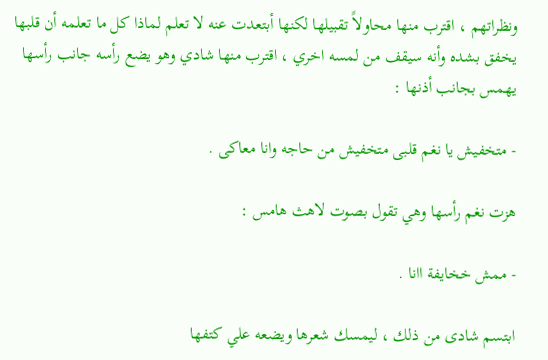ونظراتهم ، اقترب منها محاولاً تقبيلها لكنها أبتعدت عنه لا تعلم لماذا كل ما تعلمه أن قلبها يخفق بشده وأنه سيقف من لمسه اخري ، اقترب منها شادي وهو يضع رأسه جانب رأسها يهمس بجانب أذنها :

- متخفيش يا نغم قلبى متخفيش من حاجه وانا معاكى .

هزت نغم رأسها وهي تقول بصوت لاهث هامس :

- ممش خخايفة اانا .

ابتسم شادى من ذلك ، ليمسك شعرها ويضعه علي كتفها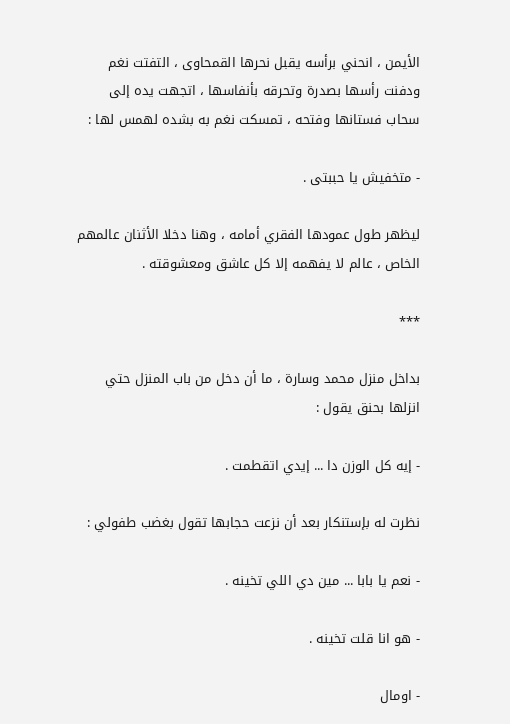الأيمن ، انحني برأسه يقبل نحرها القمحاوى ، التفتت نغم ودفنت رأسها بصدرة وتحرقه بأنفاسها ، اتجهت يده إلى سحاب فستانها وفتحه ، تمسكت نغم به بشده لهمس لها :

- متخفيش يا حببتى .

ليظهر طول عمودها الفقري أمامه ، وهنا دخلا الأثنان عالمهم الخاص ، عالم لا يفهمه إلا كل عاشق ومعشوقته .

***

بداخل منزل محمد وسارة ، ما أن دخل من باب المنزل حتي انزلها بحنق يقول :

- إيه كل الوزن دا ... إيدي اتقطمت .

نظرت له بإستنكار بعد أن نزعت حجابها تقول بغضب طفولي :

- نعم يا بابا ... مين دي اللي تخينه .

- هو انا قلت تخينه .

- اومال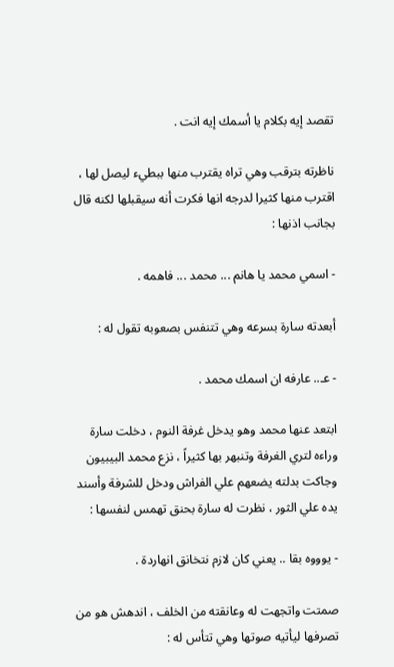تقصد إيه بكلام يا أسمك إيه انت .

ناظرته بترقب وهي تراه يقترب منها ببطيء ليصل لها ، اقترب منها كثيرا لدرجه انها فكرت أنه سيقبلها لكنه قال بجانب اذنها :

- اسمي محمد يا هانم ... محمد ... فاهمه .

أبعدته سارة بسرعه وهي تتنفس بصعوبه تقول له :

- عـ.. عارفه ان اسمك محمد .

ابتعد عنها محمد وهو يدخل غرفة النوم ، دخلت سارة وراءه لتري الغرفة وتنبهر بها كثيراً ، نزع محمد البيبيون وجاكت بدلته يضعهم علي الفراش ودخل للشرفة وأسند يده علي الثور ، نظرت له سارة بحنق تهمس لنفسها :

- يوووه بقا .. يعني كان لازم نتخانق انهاردة .

صمتت واتجهت له وعانقته من الخلف ، اندهش هو من تصرفها ليأتيه صوتها وهي تتأس له :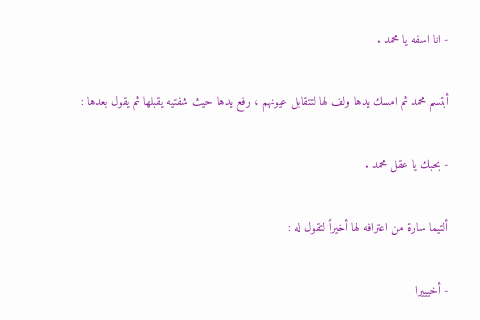- انا اسفه يا محمد .

أبتسم محمد ثم امسك يدها ولف لها لتتقابل عيونهم ، رفع يدها حيث شفتيه يقبلها ثم يقول بعدها :

- بحبك يا عقل محمد .

ألتيما سارة من اعترافه لها أخيراً لتقول له :

- أخيييرا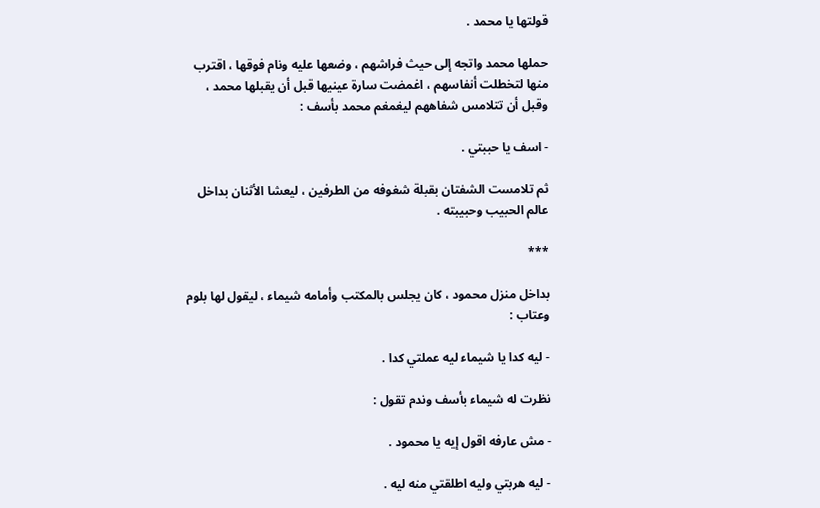قولتها يا محمد .

حملها محمد واتجه إلى حيث فراشهم ، وضعها عليه ونام فوقها ، اقترب منها لتخطلت أنفاسهم ، اغمضت سارة عينيها قبل أن يقبلها محمد ، وقبل أن تتلامس شفاههم ليغمغم محمد بأسف :

- اسف يا حببتي .

ثم تلامست الشفتان بقبلة شغوفه من الطرفين ، ليعشا الأثنان بداخل عالم الحبيب وحبيبته .

***

بداخل منزل محمود ، كان يجلس بالمكتب وأمامه شيماء ، ليقول لها بلوم وعتاب :

- ليه كدا يا شيماء ليه عملتي كدا .

نظرت له شيماء بأسف وندم تقول :

- مش عارفه اقول إيه يا محمود .

- ليه هربتي وليه اطلقتي منه ليه .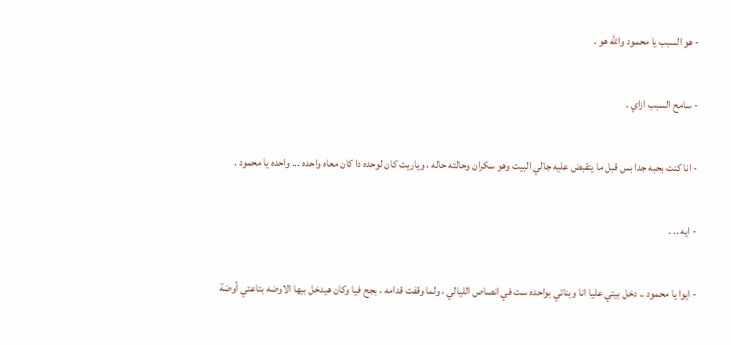- هو السبب يا محمود والله هو .

- سامح السبب ازاي .

- انا كنت بحبه جدا بس قبل ما يتقبض عليه جالي البيت وهو سكران وحالته حاله ، وياريت كان لوحده دا كان معاه واحده ... واحده يا محمود .

- ايه .. .

- ايوا يا محمود .. دخل بيتي عليا انا وبناتي بواحده ست في انصاص الليالي ، ولما وقفت قدامه ، بجح فيا وكان هيدخل بيها الاوضه بتاعتي أوضة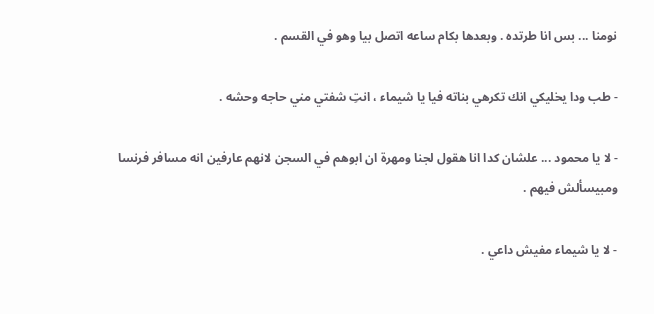نومنا ... بس انا طرتده . وبعدها بكام ساعه اتصل بيا وهو في القسم .

- طب ودا يخليكي انك تكرهي بناته فيا يا شيماء ، انتِ شفتي مني حاجه وحشه .

- لا يا محمود ... علشان كدا انا هقول لجنا ومهرة ان ابوهم في السجن لانهم عارفين انه مسافر فرنسا ومبيسألش فيهم .

- لا يا شيماء مفيش داعي .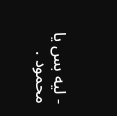- ليه بس يا محمود .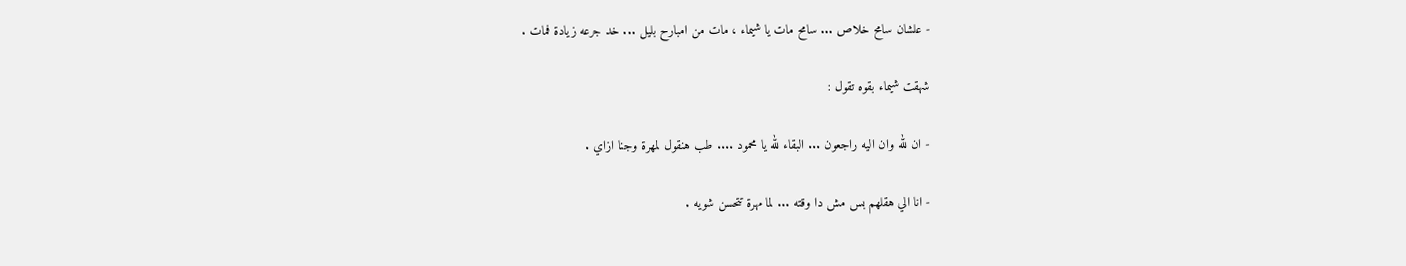- علشان سامح خلاص ... سامح مات يا شيماء ، مات من امبارح بليل ... خد جرعه زيادة فمات .

شهقت شيماء بقوه تقول :

- ان لله وان اليه راجعون ... البقاء لله يا محمود .... طب هنقول لمهرة وجنا ازاي .

- انا الي هقلهم بس مش دا وقته ... لما مهرة تتحسن شويه .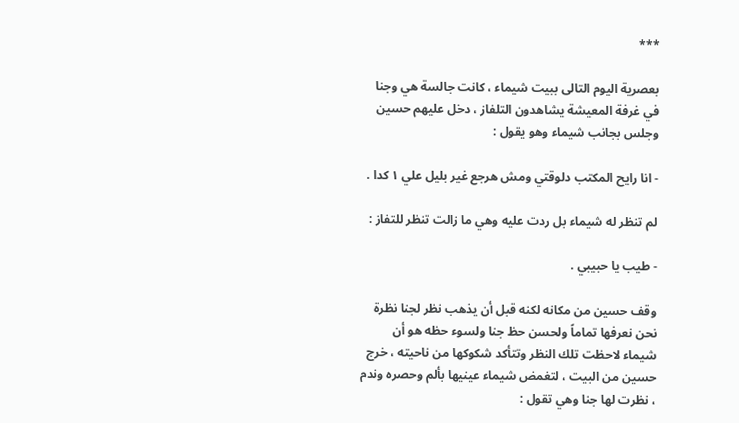***

بعصرية اليوم التالى ببيت شيماء ، كانت جالسة هي وجنا في غرفة المعيشة يشاهدون التلفاز ، دخل عليهم حسين وجلس بجانب شيماء وهو يقول :

- انا رايح المكتب دلوقتي ومش هرجع غير بليل علي ١ كدا .

لم تنظر له شيماء بل ردت عليه وهي ما زالت تنظر للتفاز :

- طيب يا حبيبي .

وقف حسين من مكانه لكنه قبل أن يذهب نظر لجنا نظرة نحن نعرفها تماماً ولحسن حظ جنا ولسوء حظه هو أن شيماء لاحظت تلك النظر وتتأكد شكوكها من ناحيته ، خرج حسين من البيت ، لتغمض شيماء عينيها بألم وحصره وندم ، نظرت لها جنا وهي تقول :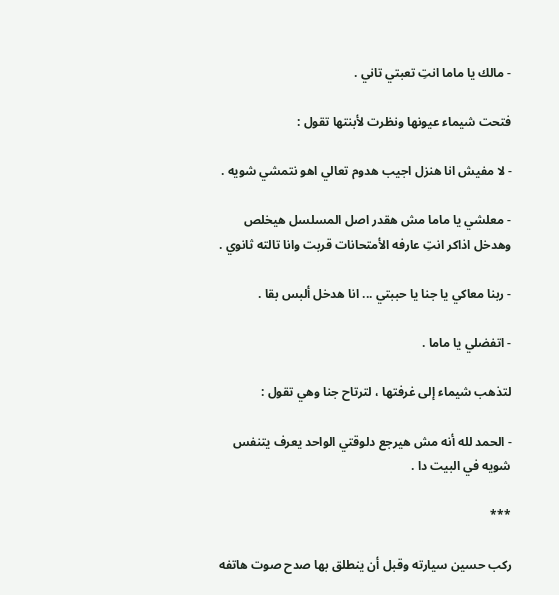- مالك يا ماما انتِ تعبتي تاني .

فتحت شيماء عيونها ونظرت لأبنتها تقول :

- لا مفيش انا هنزل اجيب هدوم تعالي اهو نتمشي شويه .

- معلشي يا ماما مش هقدر اصل المسلسل هيخلص وهدخل اذاكر انتِ عارفه الأمتحانات قربت وانا تالته ثانوي .

- ربنا معاكي يا جنا يا حببتي ... انا هدخل ألبس بقا .

- اتفضلي يا ماما .

لتذهب شيماء إلى غرفتها ، لترتاح جنا وهي تقول :

- الحمد لله أنه مش هيرجع دلوقتي الواحد يعرف يتنفس شويه في البيت دا .

***

ركب حسين سيارته وقبل أن ينطلق بها صدح صوت هاتفه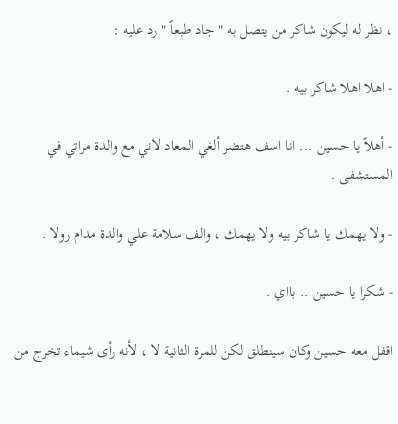، نظر له ليكون شاكر من يتصل به " جاد طبعاً " رد عليه :

- اهلا اهلا شاكر بيه .

- أهلاً يا حسين ... انا اسف هتضر ألغي المعاد لاني مع والدة مراتي في المستشفى .

- ولا يهمك يا شاكر بيه ولا يهمك ، والف سلامة علي والدة مدام رولا .

- شكرا يا حسين .. بااي .

اقفل معه حسين وكان سينطلق لكن للمرة الثانية لا ، لأنه رأى شيماء تخرج من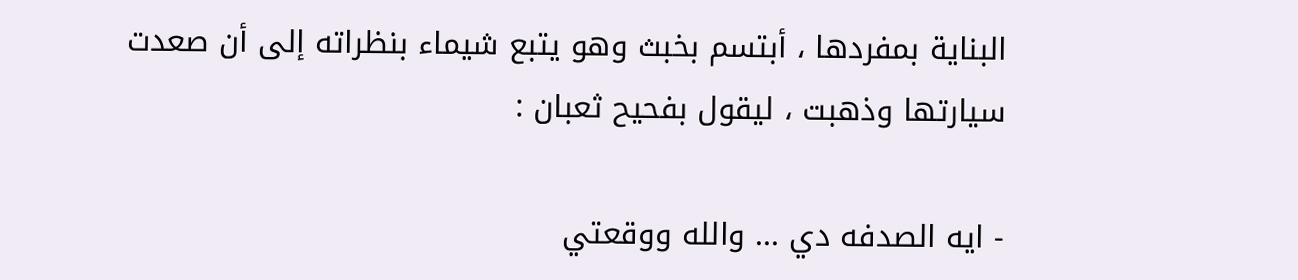البناية بمفردها ، أبتسم بخبث وهو يتبع شيماء بنظراته إلى أن صعدت سيارتها وذهبت ، ليقول بفحيح ثعبان :

- ايه الصدفه دي ... والله ووقعتي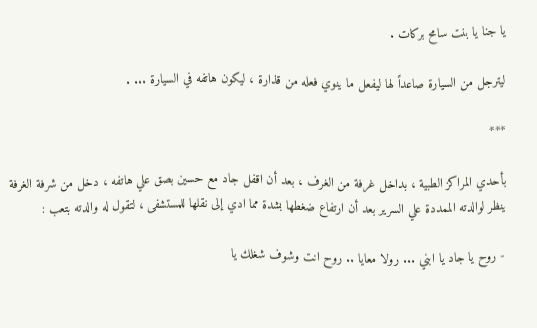يا جنا يا بنت سامح بركات .

ليترجل من السيارة صاعداً لها ليفعل ما ينوي فعله من قذارة ، ليكون هاتفه في السيارة ... .

***

بأحدي المراكز الطبية ، بداخل غرفة من الغرف ، بعد أن اقفل جاد مع حسين بصق علي هاتفه ، دخل من شرفة الغرفة ينظر لوالدته الممددة علي السرير بعد أن ارتفاع ضغطها بشدة مما ادي إلى نقلها للمستشفى ، لتقول له والدته بتعب :

- روح يا جاد يا ابني ... رولا معايا .. روح انت وشوف شغلك يا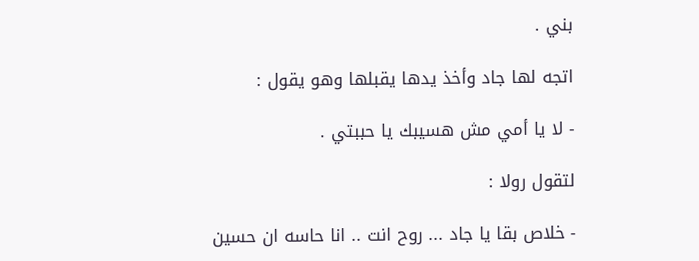بني .

اتجه لها جاد وأخذ يدها يقبلها وهو يقول :

- لا يا أمي مش هسيبك يا حببتي .

لتقول رولا :

- خلاص بقا يا جاد ... روح انت .. انا حاسه ان حسين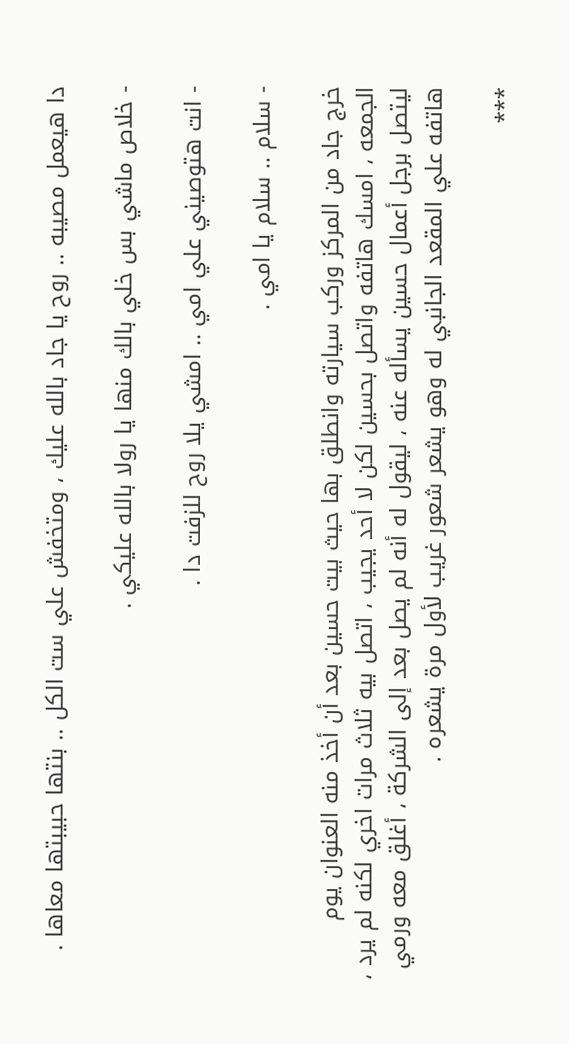دا هيعمل مصيبه .. روح يا جاد بالله عليك ، ومتخفش علي ست الكل .. بنتها حبيبتها معاها .

- خلاص ماشي بس خلي بالك منها يا رولا بالله عليكي .

- انت هتوصيني علي امي .. امشي يلا روح للزفت دا .

- سلام .. سلام يا امي .

خرج جاد من المركز وركب سيارته وانطلق بها حيث بيت حسين بعد أن أخذ منه العنوان يوم الجمعه ، امسك هاتفه واتصل بحسين لكن لا أحد يجيب ، اتصل بيه ثلاث مرات اخري لكنه لم يرد ، ليتصل برجل أعمال حسين يسأله عنه ، ليقول له أنه لم يصل بعد إلى الشركة ، أغلق معه ورمي هاتفه علي المقعد الجانبي له وهو يشعر شعور غريب لأول مرة يشعره .

***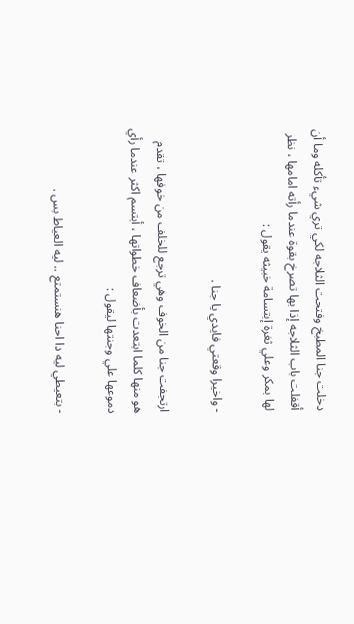دخلت جنا المطبخ وفتحت الثلاجه لكي تري شيء تأكله وما أن أقفلت باب الثلاجه إذا بها تصرخ بقوة عندما رأته امامها ، نظر لها بمكر وعلي ثغرة إبتسامة خبيثه يقول :

- واخيرا وقعتي فايدي يا جنا .

ارتجفت جنا من الخوف وهي ترجع للخلف من خوفها ، تقدم هو منها كلما ابتعدت بأضعاف خطواتها ، أبتسم اكثر عندما رأي دموعها علي وجنتها ليقول :

- بتعيطي ليه دا احنا هنستمتع .. ليه العياط بس .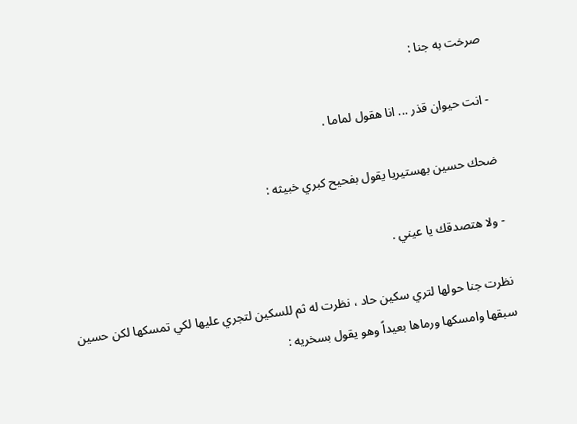صرخت به جنا :

- انت حيوان قذر ... انا هقول لماما .

ضحك حسين بهستيريا يقول بفحيح كبري خبيثه :

- ولا هتصدقك يا عيني .

نظرت جنا حولها لتري سكين حاد ، نظرت له ثم للسكين لتجري عليها لكي تمسكها لكن حسين سبقها وامسكها ورماها بعيداً وهو يقول بسخريه :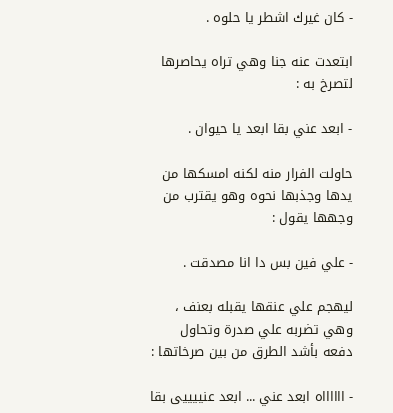- كان غيرك اشطر يا حلوه .

ابتعدت عنه جنا وهي تراه يحاصرها لتصرخ به :

- ابعد عني بقا ابعد يا حيوان .

حاولت الفرار منه لكنه امسكها من يدها وجذبها نحوه وهو يقترب من وجهها يقول :

- علي فين بس دا انا مصدقت .

ليهجم علي عنقها يقبله بعنف ، وهي تضربه علي صدرة وتحاول دفعه بأشد الطرق من بين صرخاتها :

- ااااااه ابعد عني ... ابعد عنييييى بقا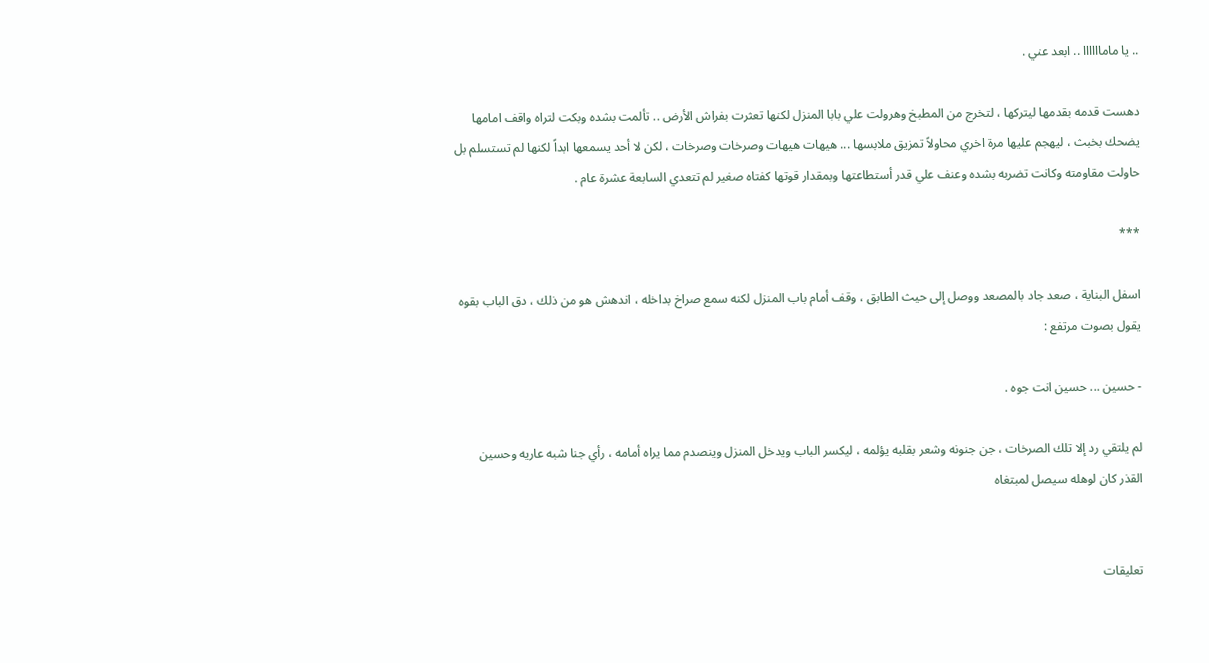.. يا ماماااااا .. ابعد عني .

دهست قدمه بقدمها ليتركها ، لتخرج من المطبخ وهرولت علي بابا المنزل لكنها تعثرت بفراش الأرض .. تألمت بشده وبكت لتراه واقف امامها يضحك بخبث ، ليهجم عليها مرة اخري محاولاً تمزيق ملابسها ... هيهات هيهات وصرخات وصرخات ، لكن لا أحد يسمعها ابداً لكنها لم تستسلم بل حاولت مقاومته وكانت تضربه بشده وعنف علي قدر أستطاعتها وبمقدار قوتها كفتاه صغير لم تتعدي السابعة عشرة عام .

***

اسفل البناية ، صعد جاد بالمصعد ووصل إلى حيث الطابق ، وقف أمام باب المنزل لكنه سمع صراخ بداخله ، اندهش هو من ذلك ، دق الباب بقوه يقول بصوت مرتفع :

- حسين ... حسين انت جوه .

لم يلتقي رد إلا تلك الصرخات ، جن جنونه وشعر بقلبه يؤلمه ، ليكسر الباب ويدخل المنزل وينصدم مما يراه أمامه ، رأي جنا شبه عاريه وحسين القذر كان لوهله سيصل لمبتغاه


تعليقات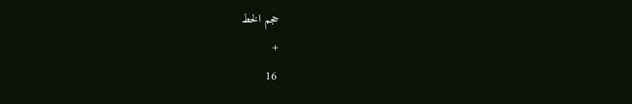حجم الخط
+
16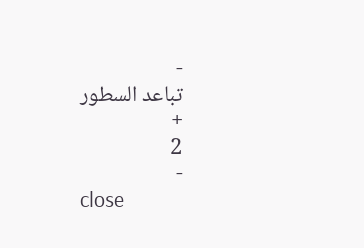-
تباعد السطور
+
2
-
close